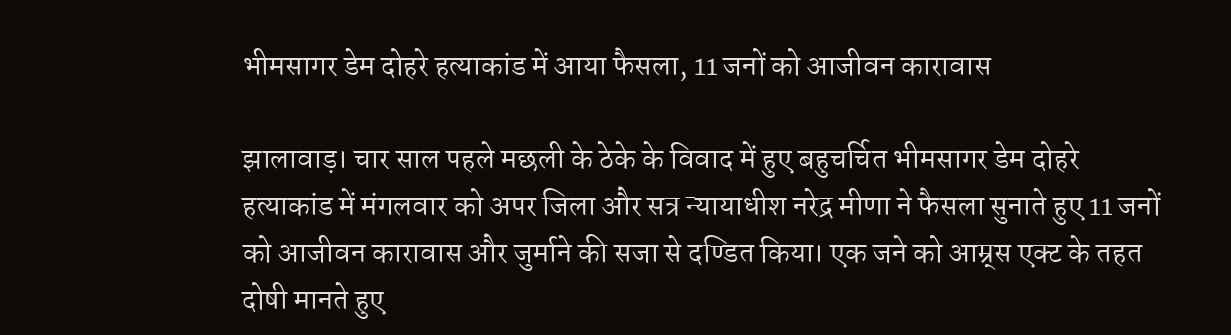भीमसागर डेम दोहरे हत्याकांड में आया फैसला, 11 जनों को आजीवन कारावास

झालावाड़। चार साल पहले मछली के ठेके के विवाद में हुए बहुचर्चित भीमसागर डेम दोहरे हत्याकांड में मंगलवार को अपर जिला और सत्र न्यायाधीश नरेद्र मीणा ने फैसला सुनाते हुए 11 जनों को आजीवन कारावास और जुर्माने की सजा से दण्डित किया। एक जने को आम्र्स एक्ट के तहत दोषी मानते हुए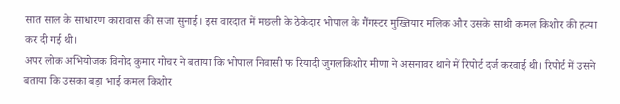सात साल के साधारण कारावास की सजा सुनाई। इस वारदात में मछली के ठेकेदार भोपाल के गैंगस्टर मुख्तियार मलिक और उसके साथी कमल किशोर की हत्या कर दी गई थी।
अपर लोक अभियोजक विनोद कुमार गोचर ने बताया कि भोपाल निवासी फ रियादी जुगलकिशोर मीणा ने असनावर थाने में रिपोर्ट दर्ज करवाई थी। रिपोर्ट में उसने बताया कि उसका बड़ा भाई कमल किशोर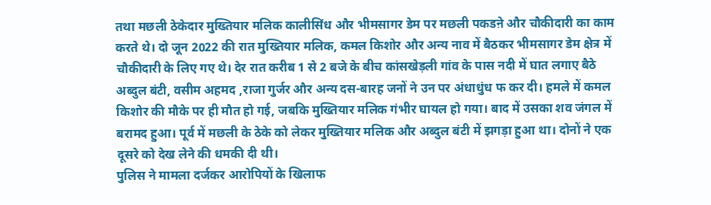तथा मछली ठेकेदार मुख्तियार मलिक कालीसिंध और भीमसागर डेम पर मछली पकडऩे और चौकीदारी का काम करते थे। दो जून 2022 की रात मुख्तियार मलिक, कमल किशोर और अन्य नाव में बैठकर भीमसागर डेम क्षेत्र में चौकीदारी के लिए गए थे। देर रात करीब 1 से 2 बजे के बीच कांसखेड़ली गांव के पास नदी में घात लगाए बैठे अब्दुल बंटी, वसीम अहमद ,राजा गुर्जर और अन्य दस-बारह जनों ने उन पर अंधाधुंध फ कर दी। हमले में कमल किशोर की मौके पर ही मौत हो गई, जबकि मुख्तियार मलिक गंभीर घायल हो गया। बाद में उसका शव जंगल में बरामद हुआ। पूर्व में मछली के ठेके को लेकर मुख्तियार मलिक और अब्दुल बंटी में झगड़ा हुआ था। दोनों ने एक दूसरे को देख लेने की धमकी दी थी।
पुलिस ने मामला दर्जकर आरोपियों के खिलाफ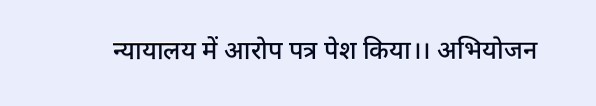न्यायालय में आरोप पत्र पेश किया।। अभियोजन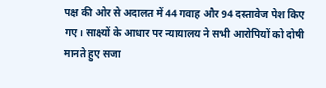पक्ष की ओर से अदालत में 44 गवाह और 94 दस्तावेज पेश किए गए। साक्ष्यों के आधार पर न्यायालय ने सभी आरोपियों को दोषी मानते हुए सजा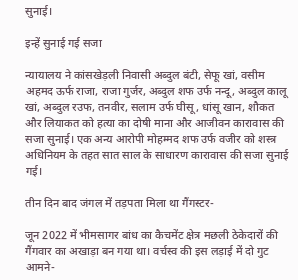सुनाई।

इन्हें सुनाई गई सजा

न्यायालय ने कांसखेड़ली निवासी अब्दुल बंटी, सेफू खां, वसीम अहमद ऊर्फ राजा, राजा गुर्जर, अब्दुल शफ उर्फ नन्दू, अब्दुल कालू खां, अब्दुल रउफ, तनवीर, सलाम उर्फ घीसू, धांसू खान, शौकत और लियाकत को हत्या का दोषी माना और आजीवन कारावास की सजा सुनाई। एक अन्य आरोपी मोहम्मद शफ उर्फ वजीर को शस्त्र अधिनियम के तहत सात साल के साधारण कारावास की सजा सुनाई गई।

तीन दिन बाद जंगल में तड़पता मिला था गैंगस्टर-

जून 2022 में भीमसागर बांध का कैचमेंट क्षेत्र मछली ठेकेदारों की गैंगवार का अखाड़ा बन गया था। वर्चस्व की इस लड़ाई में दो गुट आमने-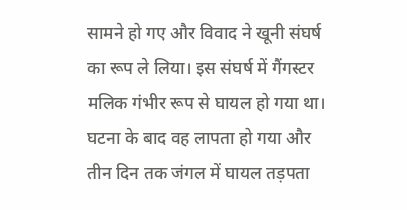सामने हो गए और विवाद ने खूनी संघर्ष का रूप ले लिया। इस संघर्ष में गैंगस्टर मलिक गंभीर रूप से घायल हो गया था। घटना के बाद वह लापता हो गया और तीन दिन तक जंगल में घायल तड़पता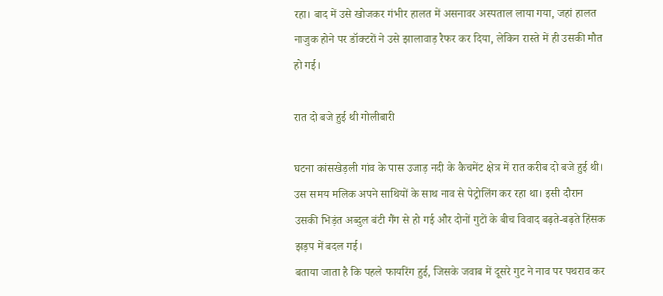रहा। बाद में उसे खोजकर गंभीर हालत में असनावर अस्पताल लाया गया, जहां हालत नाजुक होने पर डॉक्टरों ने उसे झालावाड़ रैफर कर दिया, लेकिन रास्ते में ही उसकी मौत हो गई।

रात दो बजे हुई थी गोलीबारी

घटना कांसखेड़ली गांव के पास उजाड़ नदी के कैचमेंट क्षेत्र में रात करीब दो बजे हुई थी। उस समय मलिक अपने साथियों के साथ नाव से पेट्रोलिंग कर रहा था। इसी दौरान उसकी भिड़ंत अब्दुल बंटी गैंग से हो गई और दोनों गुटों के बीच विवाद बढ़ते-बढ़ते हिंसक झड़प में बदल गई।
बताया जाता है कि पहले फायरिंग हुई, जिसके जवाब में दूसरे गुट ने नाव पर पथराव कर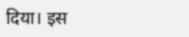दिया। इस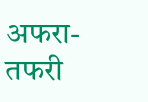अफरा-तफरी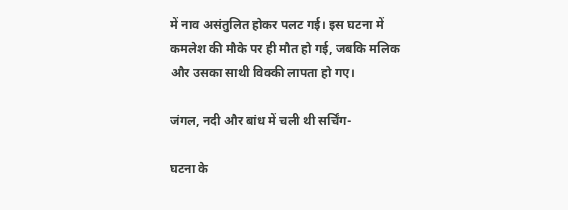में नाव असंतुलित होकर पलट गई। इस घटना में कमलेश की मौके पर ही मौत हो गई, जबकि मलिक और उसका साथी विक्की लापता हो गए।

जंगल, नदी और बांध में चली थी सर्चिंग-

घटना के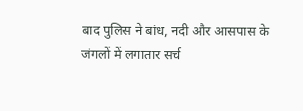बाद पुलिस ने बांध, नदी और आसपास के जंगलों में लगातार सर्च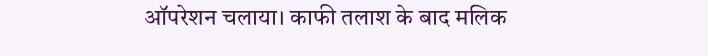ऑपरेशन चलाया। काफी तलाश के बाद मलिक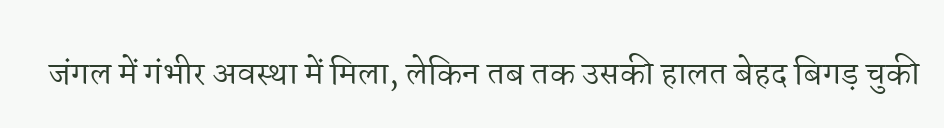जंगल में गंभीर अवस्था में मिला, लेकिन तब तक उसकी हालत बेहद बिगड़ चुकी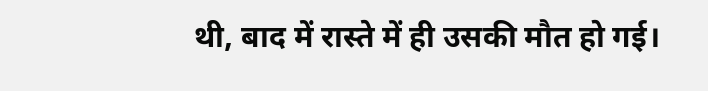थी, बाद में रास्ते में ही उसकी मौत हो गई।